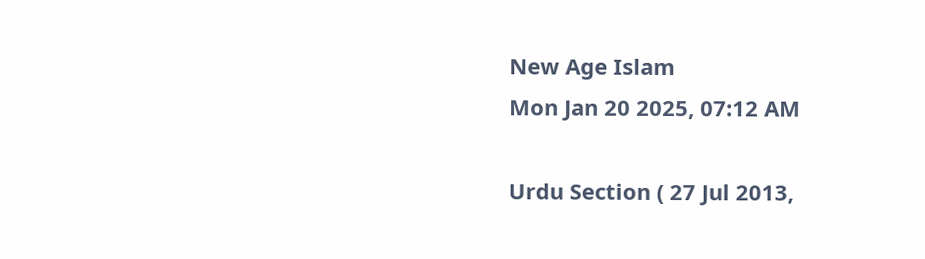New Age Islam
Mon Jan 20 2025, 07:12 AM

Urdu Section ( 27 Jul 2013,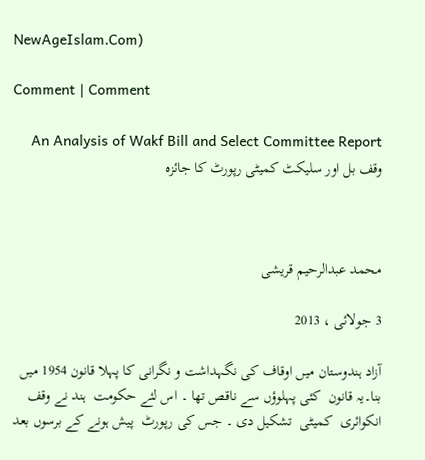NewAgeIslam.Com)

Comment | Comment

An Analysis of Wakf Bill and Select Committee Report وقف بل اور سلیکٹ کمیٹی رپورٹ کا جائزہ



محمد عبدالرحیم قریشی

3 جولائی ، 2013

آزاد ہندوستان میں اوقاف کی نگہداشت و نگرانی کا پہلا قانون 1954 میں بنا۔یہ قانون  کئی پہلوؤں سے ناقص تھا ۔ اس لئے حکومت  ہند نے وقف  انکوائری  کمیٹی  تشکیل دی ۔ جس کی رپورٹ  پیش ہونے کے برسوں بعد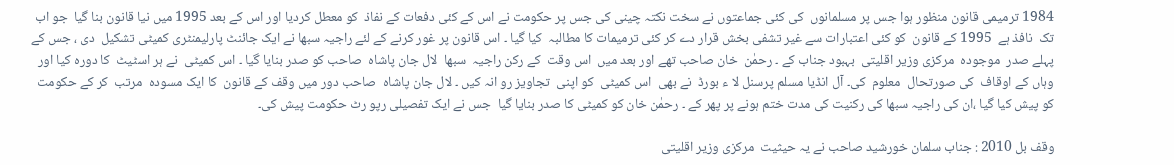1984 ترمیمی قانون منظور ہوا جس پر مسلمانوں  کی کئی جماعتوں نے سخت نکتہ چینی کی جس پر حکومت نے اس کے کئی دفعات کے نفاذ  کو معطل کردیا اور اس کے بعد 1995 میں نیا قانون بنا گیا  جو اب تک  نافذ ہے  1995 کے قانون  کو کئی اعتبارات سے غیر تشفی بخش قرار دے کر کئی ترمیمات کا مطالبہ  کیا گیا ۔ اس قانون پر غور کرنے کے لئے راجیہ سبھا نے ایک جائنٹ پارلیمنٹری کمیٹی تشکیل  دی ، جس کے پہلے صدر  موجودہ  مرکزی وزیر اقلیتی  بہبود جناب کے ۔ رحمٰن  خان صاحب تھے اور بعد میں  اس وقت  کے رکن راجیہ  سبھا  لال جان پاشاہ  صاحب کو صدر بنایا گیا ۔ اس کمیٹی  نے ہر اسٹیٹ  کا دورہ کیا اور وہاں کے اوقاف  کی صورتحال  معلوم  کی۔ آل انڈیا مسلم پرسنل لا ء بورڈ  نے بھی  اس کمیٹی  کو اپنی  تجاویز رو انہ کیں ۔ لال جان پاشاہ  صاحب دور میں وقف کے قانون  کا ایک مسودہ  مرتب  کر کے حکومت  کو پیش کیا گیا ،ان کی راجیہ سبھا کی رکنیت کی مدت ختم ہونے پر پھر کے ۔ رحمٰن خان کو کمیٹی کا صدر بنایا گیا  جس نے ایک تفصیلی رپو رٹ حکومت پیش کی۔

وقف بل 2010 : جناب سلمان خورشید صاحب نے یہ حیثیت  مرکزی وزیر اقلیتی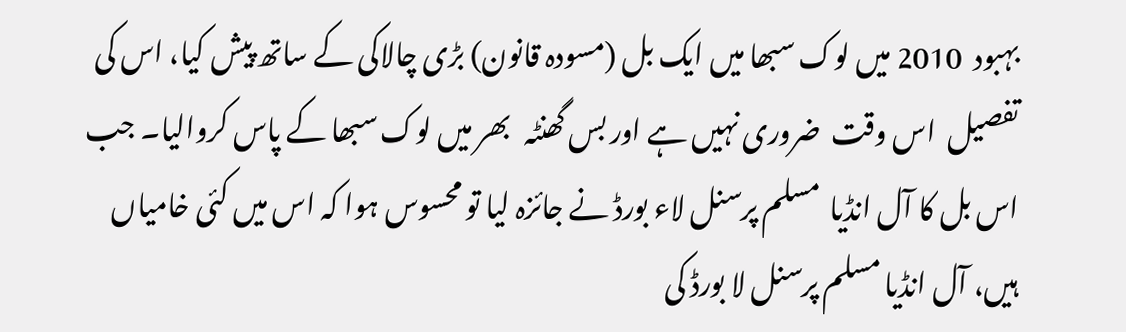بہبود  2010 میں لوک سبھا میں ایک بل (مسودہ قانون) بڑی چالاکی کے ساتھ پیش کیا، اس کی تفصیل  اس وقت  ضروری نہیں ہے اور بس گھنٹہ   بھر میں لوک سبھا کے پاس کروالیا۔ جب اس بل کا آل انڈیا  مسلم پرسنل لاء بورڈ نے جائزہ لیا تو محسوس ہوا کہ اس میں کئی خامیاں  ہیں، آل انڈیا مسلم پرسنل لا بورڈ کی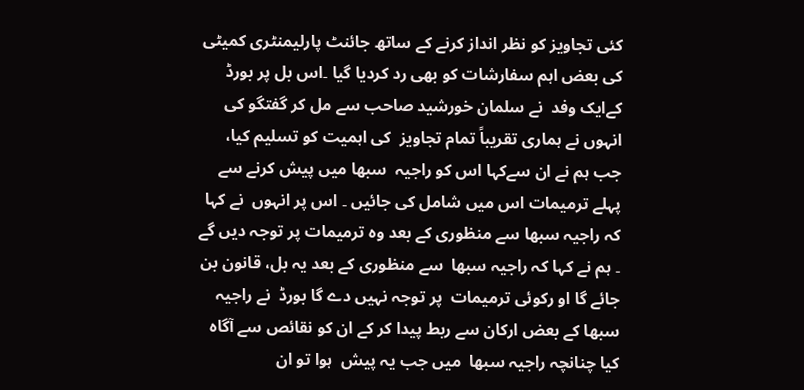کئی تجاویز کو نظر انداز کرنے کے ساتھ جائنٹ پارلیمنٹری کمیٹی  کی بعض اہم سفارشات کو بھی رد کردیا گیا ۔اس بل پر بورڈ کےایک وفد  نے سلمان خورشید صاحب سے مل کر گفتگو کی انہوں نے ہماری تقریباً تمام تجاویز  کی اہمیت کو تسلیم کیا، جب ہم نے ان سےکہا اس کو راجیہ  سبھا میں پیش کرنے سے پہلے ترمیمات اس میں شامل کی جائیں ۔ اس پر انہوں  نے کہا کہ راجیہ سبھا سے منظوری کے بعد وہ ترمیمات پر توجہ دیں گے ۔ ہم نے کہا کہ راجیہ سبھا  سے منظوری کے بعد یہ بل، قانون بن جائے گا او رکوئی ترمیمات  پر توجہ نہیں دے گا بورڈ  نے راجیہ سبھا کے بعض ارکان سے ربط پیدا کر کے ان کو نقائص سے آگاہ کیا چنانچہ راجیہ سبھا  میں جب یہ پیش  ہوا تو ان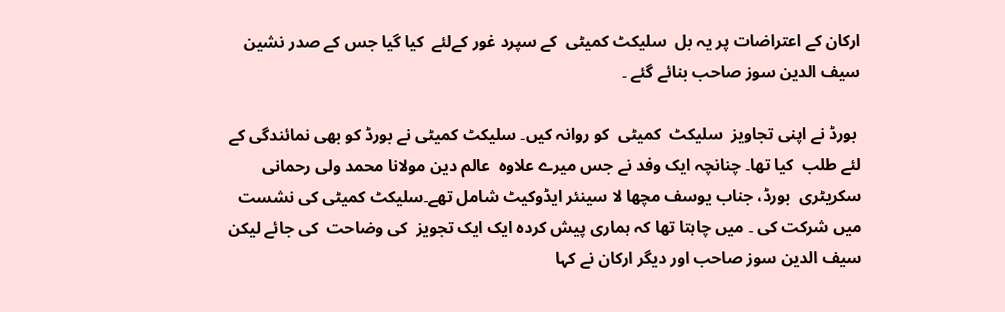ارکان کے اعتراضات پر یہ بل  سلیکٹ کمیٹی  کے سپرد غور کےلئے  کیا گیا جس کے صدر نشین  سیف الدین سوز صاحب بنائے گئے ۔

 بورڈ نے اپنی تجاویز  سلیکٹ  کمیٹی  کو روانہ کیں۔ سلیکٹ کمیٹی نے بورڈ کو بھی نمائندگی کے لئے طلب  کیا تھا۔ چنانچہ ایک وفد نے جس میرے علاوہ  عالم دین مولانا محمد ولی رحمانی سکریٹری  بورڈ، جناب یوسف مچھا لا سینئر ایڈوکیٹ شامل تھے۔سلیکٹ کمیٹی کی نشست میں شرکت کی ۔ میں چاہتا تھا کہ ہماری پیش کردہ ایک ایک تجویز  کی وضاحت  کی جائے لیکن سیف الدین سوز صاحب اور دیگر ارکان نے کہا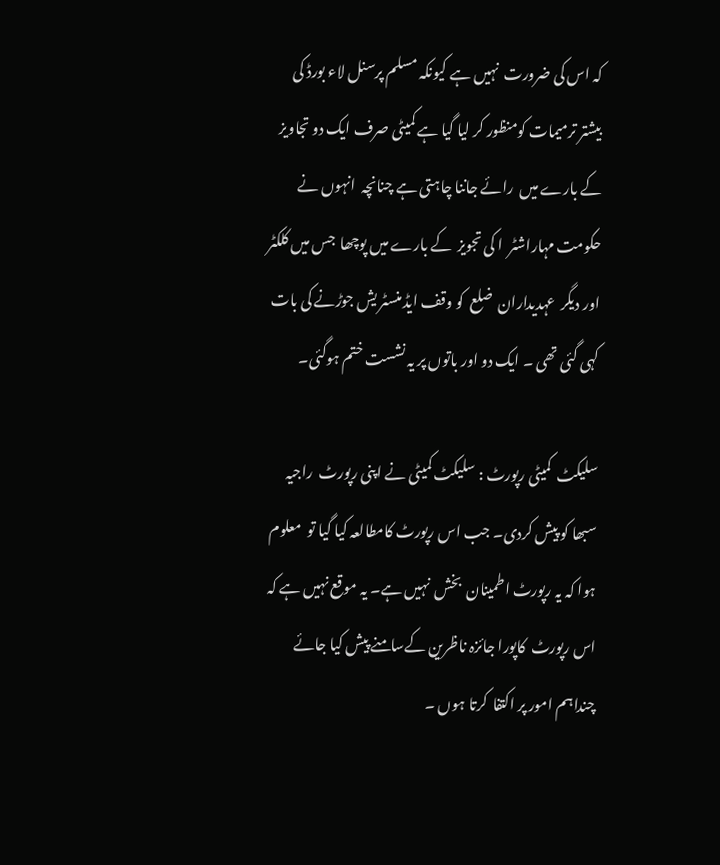کہ اس کی ضرورت  نہیں ہے کیونکہ مسلم پرسنل لاء بورڈ کی بیشتر ترمیمات کومنظور کر لیا گیا ہے کمیٹی صرف ایک دو تجاویز کے بارے میں  رائے جاننا چاہتی ہے چنانچہ  انہوں نے حکومت مہاراشٹر  ا کی تجویز  کے بارے میں پوچھا  جس میں کلکٹر  اور دیگر  عہدیداران  ضلع  کو وقف ایڈ منسٹر یش جوڑنے کی بات کہی گئی تھی ۔ ایک دو اور باتوں پر یہ نشست ختم ہوگئی۔

سلیکٹ  کمیٹی رپورٹ : سلیکٹ کمیٹی نے اپنی رپورٹ  راجیہ سبھا کو پیش کردی۔ جب اس رپورٹ کامطالعہ کیا گیا تو  معلوم  ہوا کہ یہ رپورٹ اطمینان  بخش  نہیں ہے۔ یہ موقع نہیں ہے کہ اس رپورٹ  کاپورا جائزہ ناظرین کےسامنے پیش کیا جائے چنداہم امور پر اکتفا  کرتا ہوں ۔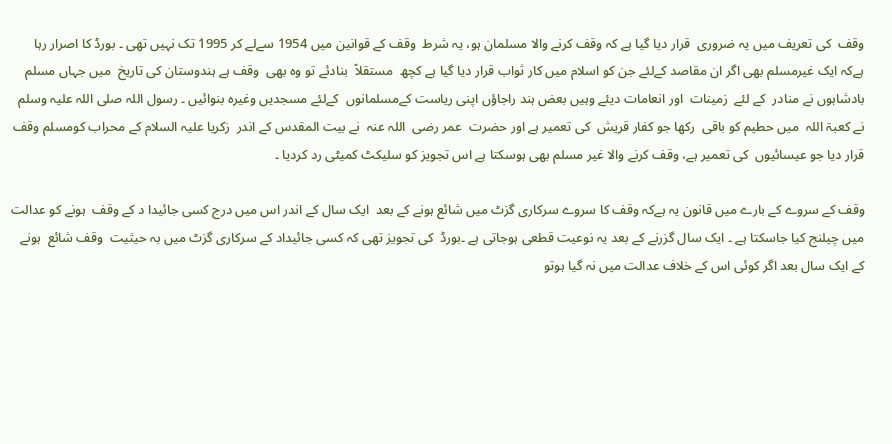وقف  کی تعریف میں یہ ضروری  قرار دیا گیا ہے کہ وقف کرنے والا مسلمان ہو، یہ شرط  وقف کے قوانین میں 1954 سےلے کر 1995 تک نہیں تھی ۔ بورڈ کا اصرار رہا ہےکہ ایک غیرمسلم بھی اگر ان مقاصد کےلئے جن کو اسلام میں کار ثواب قرار دیا گیا ہے کچھ  مستقلاً  بنادئے تو وہ بھی  وقف ہے ہندوستان کی تاریخ  میں جہاں مسلم  بادشاہوں نے منادر  کے لئے  زمینات  اور انعامات دیئے وہیں بعض ہند راجاؤں اپنی ریاست کےمسلمانوں  کےلئے مسجدیں وغیرہ بنوائیں ۔ رسول اللہ صلی اللہ علیہ وسلم  نے کعبۃ اللہ  میں حطیم کو باقی  رکھا جو کفار قریش  کی تعمیر ہے اور حضرت  عمر رضی  اللہ عنہ  نے بیت المقدس کے اندر  زکریا علیہ السلام کے محراب کومسلم وقف قرار دیا جو عیسائیوں  کی تعمیر ہے، وقف کرنے والا غیر مسلم بھی ہوسکتا ہے اس تجویز کو سلیکٹ کمیٹی رد کردیا ۔

وقف کے سروے کے بارے میں قانون یہ ہےکہ وقف کا سروے سرکاری گزٹ میں شائع ہونے کے بعد  ایک سال کے اندر اس میں درج کسی جائیدا د کے وقف  ہونے کو عدالت میں چیلنج کیا جاسکتا ہے ۔ ایک سال گزرنے کے بعد یہ نوعیت قطعی ہوجاتی ہے ۔بورڈ  کی تجویز تھی کہ کسی جائیداد کے سرکاری گزٹ میں بہ حیثیت  وقف شائع  ہونے کے ایک سال بعد اگر کوئی اس کے خلاف عدالت میں نہ گیا ہوتو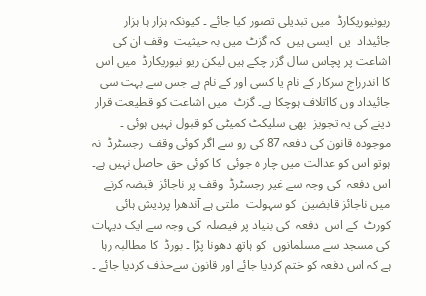ریونیوریکارڈ  میں تبدیلی تصور کیا جائے ۔ کیونکہ ہزار ہا ہزار  جائیداد  یں  ایسی ہیں  کہ گزٹ میں بہ حیثیت  وقف ان کی اشاعت پر پچاس سال گزر چکے ہیں لیکن ریو نیوریکارڈ  میں اس کا اندرراج سرکار کے نام یا کسی اور کے نام ہے جس سے بہت سی جائیداد وں کااتلاف ہوچکا ہے۔ گزٹ  میں اشاعت کو قطیعت قرار دینے کی یہ تجویز  بھی سلیکٹ کمیٹی کو قبول نہیں ہوئی ۔  موجودہ قانون کی دفعہ 87 کی رو سے اگر کوئی وقف  رجسٹرڈ  نہ ہوتو اس کو عدالت میں چار ہ جوئی  کا کوئی حق حاصل نہیں ہے۔ اس دفعہ  کی وجہ سے غیر رجسٹرڈ  وقف پر ناجائز  قبضہ کرنے میں ناجائز قابضین  کو سہولت  ملتی ہے آندھرا پردیش ہائی کورٹ  کے اس  دفعہ  کی بنیاد پر فیصلہ  کی وجہ سے ایک دیہات  کی مسجد سے مسلمانوں  کو ہاتھ دھونا پڑا ۔ بورڈ  کا مطالبہ رہا  ہے کہ اس دفعہ کو ختم کردیا جائے اور قانون سےحذف کردیا جائے ۔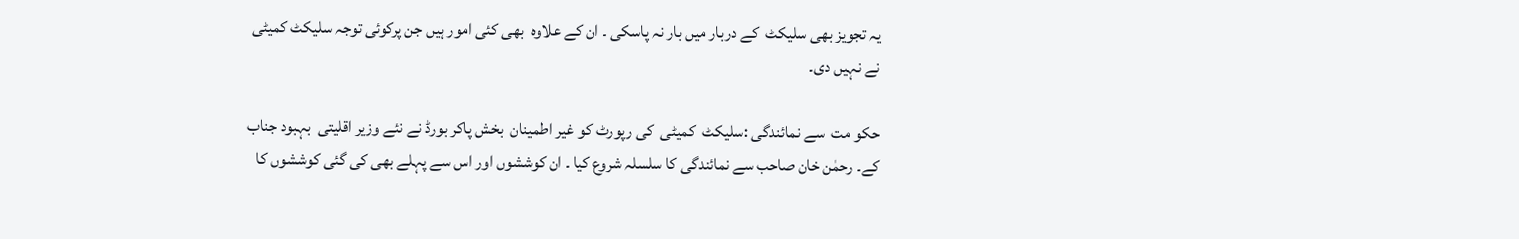یہ تجویز بھی سلیکٹ  کے دربار میں بار نہ پاسکی ۔ ان کے علاوہ  بھی کئی امور ہیں جن پرکوئی توجہ سلیکٹ کمیٹی  نے نہیں دی۔

حکو مت  سے نمائندگی :سلیکٹ  کمیٹی  کی رپورٹ کو غیر اطمینان  بخش پاکر بورڈ نے نئے وزیر اقلیتی  بہبود جناب  کے۔ رحمٰن خان صاحب سے نمائندگی کا سلسلہ شروع کیا ۔ ان کوششوں اور اس سے پہلے بھی کی گئی کوششوں کا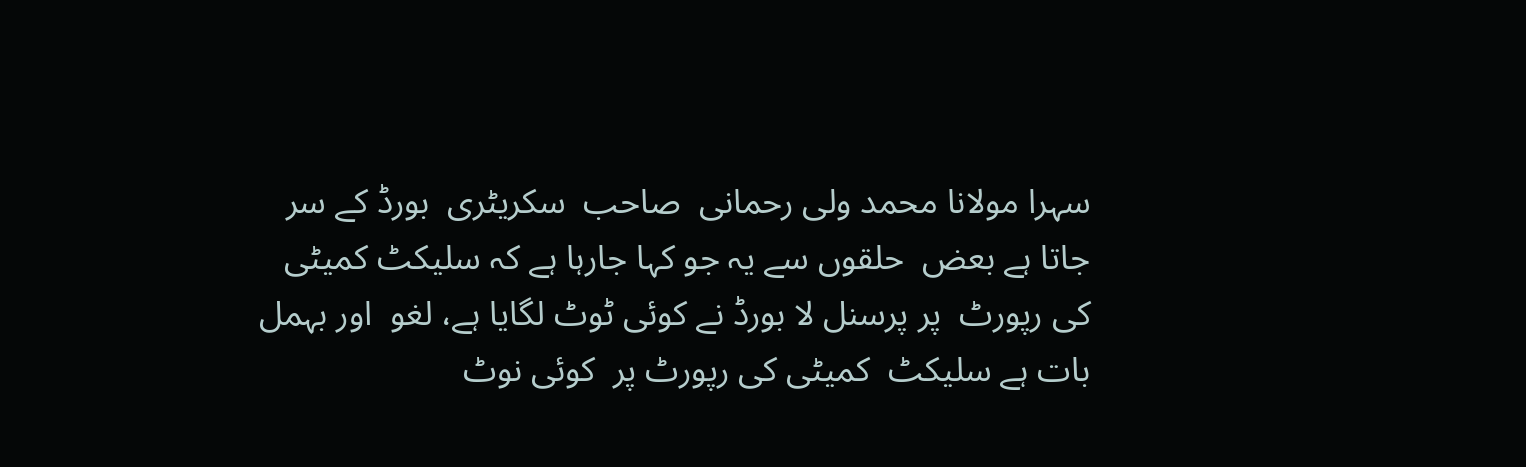سہرا مولانا محمد ولی رحمانی  صاحب  سکریٹری  بورڈ کے سر جاتا ہے بعض  حلقوں سے یہ جو کہا جارہا ہے کہ سلیکٹ کمیٹی  کی رپورٹ  پر پرسنل لا بورڈ نے کوئی ٹوٹ لگایا ہے، لغو  اور بہمل بات ہے سلیکٹ  کمیٹی کی رپورٹ پر  کوئی نوٹ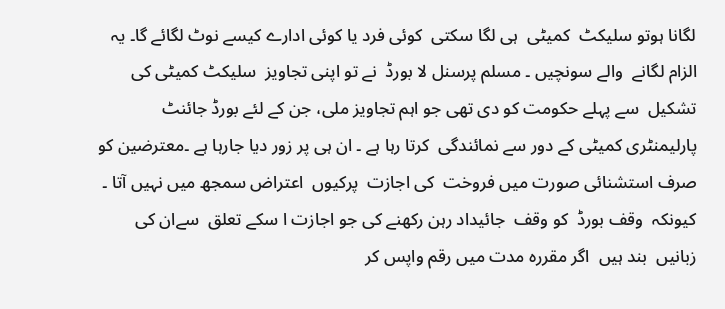لگانا ہوتو سلیکٹ  کمیٹی  ہی لگا سکتی  کوئی فرد یا کوئی ادارے کیسے نوٹ لگائے گا۔ یہ الزام لگانے  والے سونچیں ۔ مسلم پرسنل لا بورڈ  نے تو اپنی تجاویز  سلیکٹ کمیٹی کی تشکیل  سے پہلے حکومت کو دی تھی جو اہم تجاویز ملی، جن کے لئے بورڈ جائنٹ  پارلیمنٹری کمیٹی کے دور سے نمائندگی  کرتا رہا ہے ۔ ان ہی پر زور دیا جارہا ہے ۔معترضین کو صرف استشنائی صورت میں فروخت  کی اجازت  پرکیوں  اعتراض سمجھ میں نہیں آتا ۔ کیونکہ  وقف بورڈ  کو وقف  جائیداد رہن رکھنے کی جو اجازت ا سکے تعلق  سےان کی زبانیں  بند ہیں  اگر مقررہ مدت میں رقم واپس کر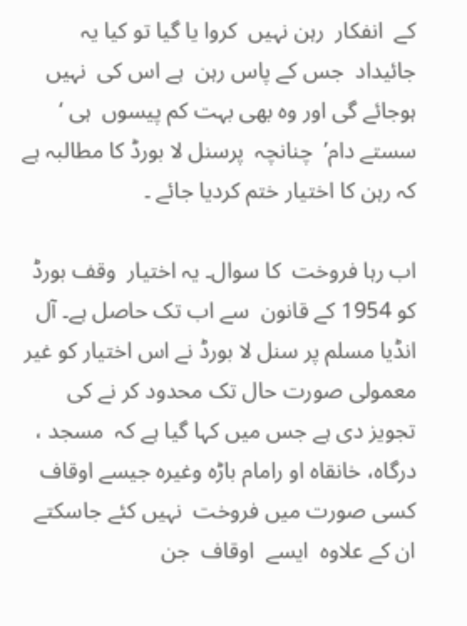کے  انفکار  رہن نہیں  کروا یا گیا تو کیا یہ جائیداد  جس کے پاس رہن  ہے اس کی  نہیں ہوجائے گی اور وہ بھی بہت کم پیسوں  ہی ‘ سستے دام’  چنانچہ  پرسنل لا بورڈ کا مطالبہ ہے کہ رہن کا اختیار ختم کردیا جائے ۔

اب رہا فروخت  کا سوال۔ یہ اختیار  وقف بورڈ  کو 1954 کے قانون  سے اب تک حاصل ہے۔ آل انڈیا مسلم پر سنل لا بورڈ نے اس اختیار کو غیر معمولی صورت حال تک محدود کر نے کی تجویز دی ہے جس میں کہا گیا ہے کہ  مسجد ، درگاہ، خانقاہ او رامام باڑہ وغیرہ جیسے اوقاف کسی صورت میں فروخت  نہیں کئے جاسکتے ان کے علاوہ  ایسے  اوقاف  جن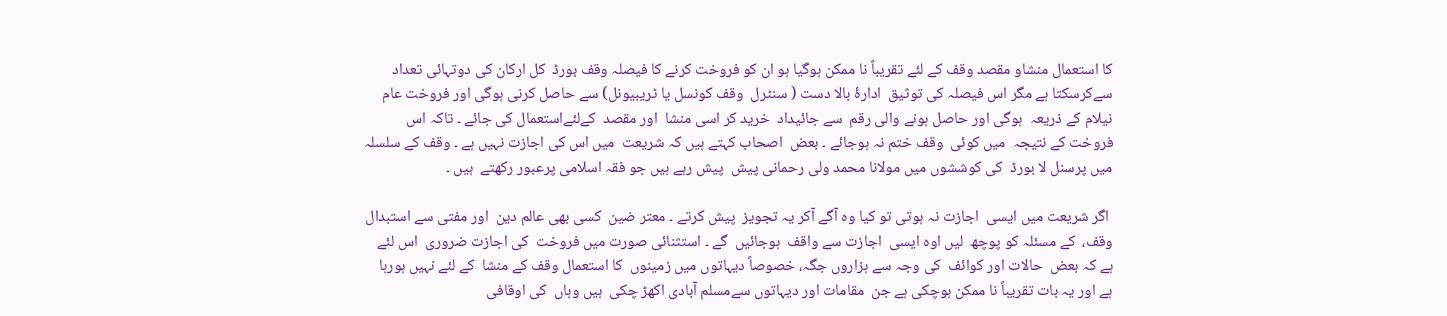کا استعمال منشاو مقصد وقف کے لئے تقریباً نا ممکن ہوگیا ہو ان کو فروخت کرنے کا فیصلہ وقف بورڈ  کل ارکان کی دوتہائی تعداد سےکرسکتا ہے مگر اس فیصلہ کی توثیق  ادارۂ بالا دست ( سنٹرل  وقف کونسل یا ٹریبیونل) سے حاصل کرنی ہوگی اور فروخت عام نیلام کے ذریعہ  ہوگی اور حاصل ہونے والی رقم  سے جائیداد  خرید کر اسی منشا  اور مقصد  کےلئےاستعمال کی جائے ۔ تاکہ اس فروخت کے نتیجہ  میں کوئی  وقف ختم نہ ہوجائے ۔ بعض  اصحاب کہتے ہیں کہ شریعت  میں اس کی اجازت نہیں ہے ۔ وقف کے سلسلہ  میں پرسنل لا بورڈ  کی کوششوں میں مولانا محمد ولی رحمانی پیش  پیش رہے ہیں جو فقہ اسلامی پرعبور رکھتے  ہیں ۔

 اگر شریعت میں ایسی  اجازت نہ ہوتی تو کیا وہ آگے آکر یہ تجویز  پیش کرتے ۔ معتر ضین  کسی بھی عالم دین  اور مفتی سے استبدال  وقف،  کے مسئلہ کو پوچھ  لیں اوہ ایسی  اجازت سے واقف  ہوجائیں  گے ۔ استثنائی صورت میں فروخت  کی اجازت ضروری  اس لئے  ہے کہ بعض  حالات اور کوائف  کی وجہ سے ہزاروں جگہ، خصوصاً دیہاتوں میں زمینوں  کا استعمال وقف کے منشا  کے لئے نہیں ہورہا ہے اور یہ بات تقریباً نا ممکن ہوچکی ہے جن  مقامات اور دیہاتوں سےمسلم آبادی اکھڑ چکی  ہیں وہاں  کی اوقافی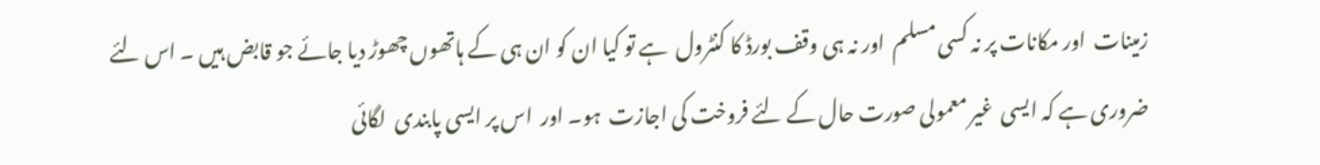زمینات  اور مکانات پر نہ کسی مسلم  اور نہ ہی وقف بورڈ کا کنٹرول  ہے تو کیا ان کو ان ہی کے ہاتھوں چھوڑ دیا جائے جو قابض ہیں ۔ اس لئے ضروری ہے کہ ایسی  غیر معمولی صورت حال کے لئے فروخت کی اجازت  ہو۔ اور  اس پر ایسی پابندی  لگائی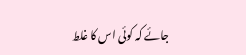جائے کہ کوئی اس کا غلط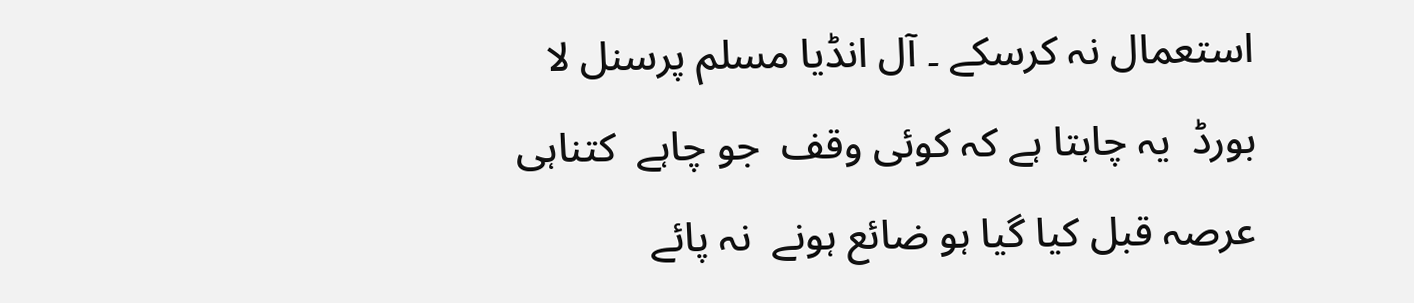استعمال نہ کرسکے ۔ آل انڈیا مسلم پرسنل لا بورڈ  یہ چاہتا ہے کہ کوئی وقف  جو چاہے  کتناہی عرصہ قبل کیا گیا ہو ضائع ہونے  نہ پائے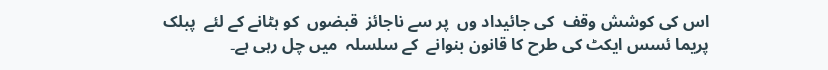اس کی کوشش وقف  کی جائیداد وں  پر سے ناجائز  قبضوں  کو ہٹانے کے لئے  پبلک  پریما ئسس ایکٹ کی طرح کا قانون بنوانے  کے سلسلہ  میں چل رہی ہے۔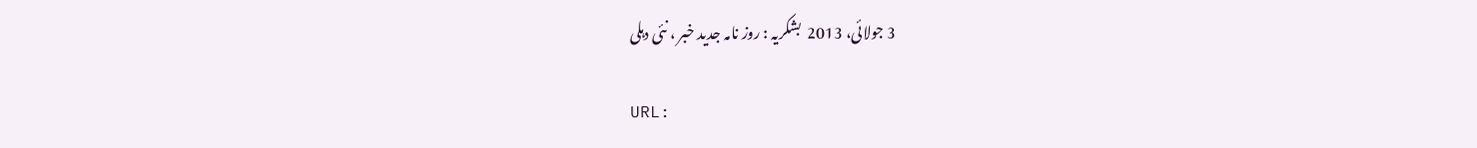3 جولائی، 2013  بشکریہ : روز نامہ جدید خبر ، نئی دہلی

URL: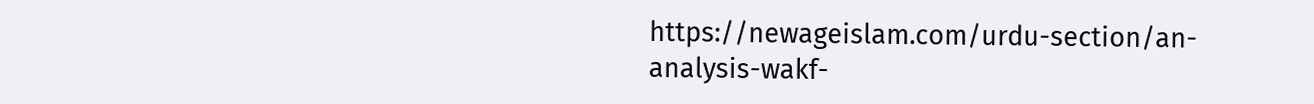https://newageislam.com/urdu-section/an-analysis-wakf-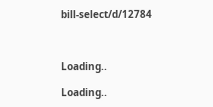bill-select/d/12784



Loading..

Loading..